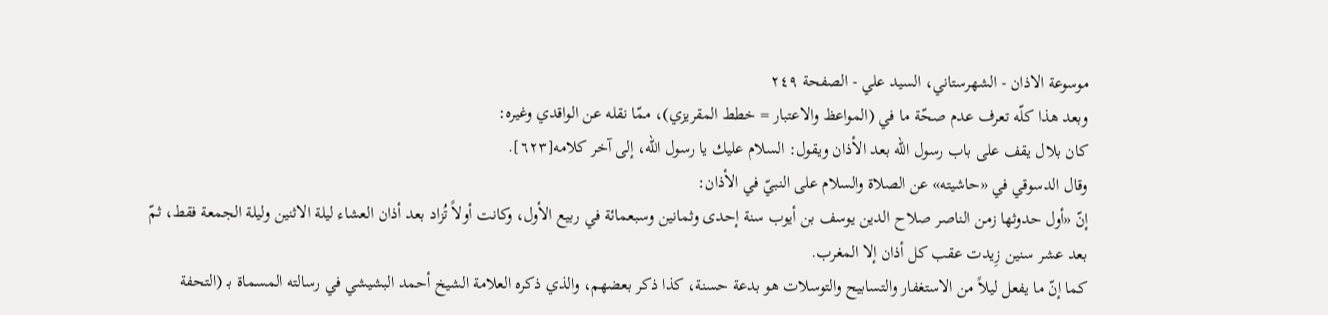موسوعة الاذان - الشهرستاني، السيد علي - الصفحة ٢٤٩
وبعد هذا كلّه تعرف عدم صحّة ما في (المواعظ والاعتبار = خطط المقريزي)، ممّا نقله عن الواقدي وغيره:
كان بلال يقف على باب رسول الله بعد الأذان ويقول: السلام عليك يا رسول الله، إلى آخر كلامه[٦٢٣].
وقال الدسوقي في «حاشيته» عن الصلاة والسلام على النبيّ في الأذان:
إنّ «أول حدوثها زمن الناصر صلاح الدين يوسف بن أيوب سنة إحدى وثمانين وسبعمائة في ربيع الأول، وكانت أولاً تُزاد بعد أذان العشاء ليلة الاثنين وليلة الجمعة فقط، ثمّ بعد عشر سنين زِيدت عقب كل أذان إلا المغرب.
كما إنّ ما يفعل ليلاً من الاستغفار والتسابيح والتوسلات هو بدعة حسنة، كذا ذكر بعضهم، والذي ذكره العلامة الشيخ أحمد البشيشي في رسالته المسماة بـ (التحفة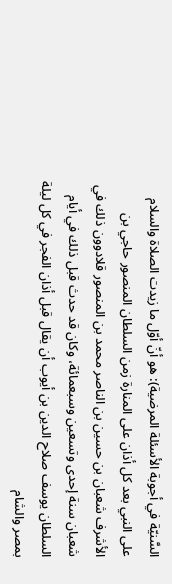السَّنيّة في أجوبة الأسئلة المرضية): هو أنّ أوّل ما زيدت الصلاة والسلام على النبي بعد كل أذان على المنارة زمن السلطان المنصور حاجي بن الأشرف شعبان بن حسين بن الناصر محمد بن المنصور قلادوون ذلك في شعبان سنة إحدى وتسعين وسبعمائة، وكان قد حدث قبل ذلك في أيام السلطان يوسف صلاح الدين بن أيوب أن يقال قبل أذان الفجر في كل ليلة بمصر والشام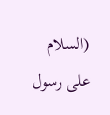(السلام على رسول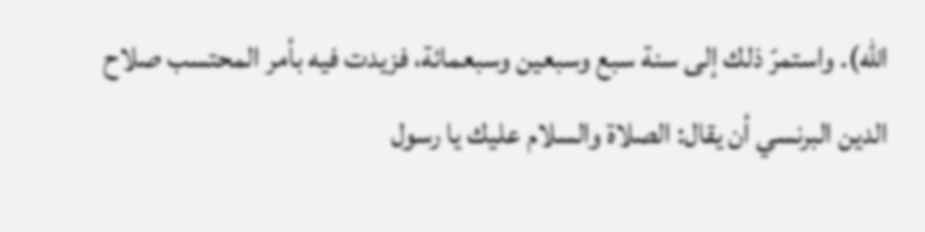الله). واستمرّ ذلك إلى سنة سبع وسبعين وسبعمائة، فزيدت فيه بأمر المحتسب صلاح الدين البرنسي أن يقال: الصلاة والسلام عليك يا رسول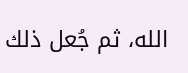الله، ثم جُعل ذلك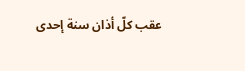عقب كلّ أذان سنة إحدى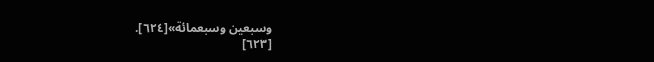وسبعين وسبعمائة»[٦٢٤].
[٦٢٣]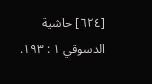[٦٢٤] حاشية الدسوقي ١ : ١٩٣.